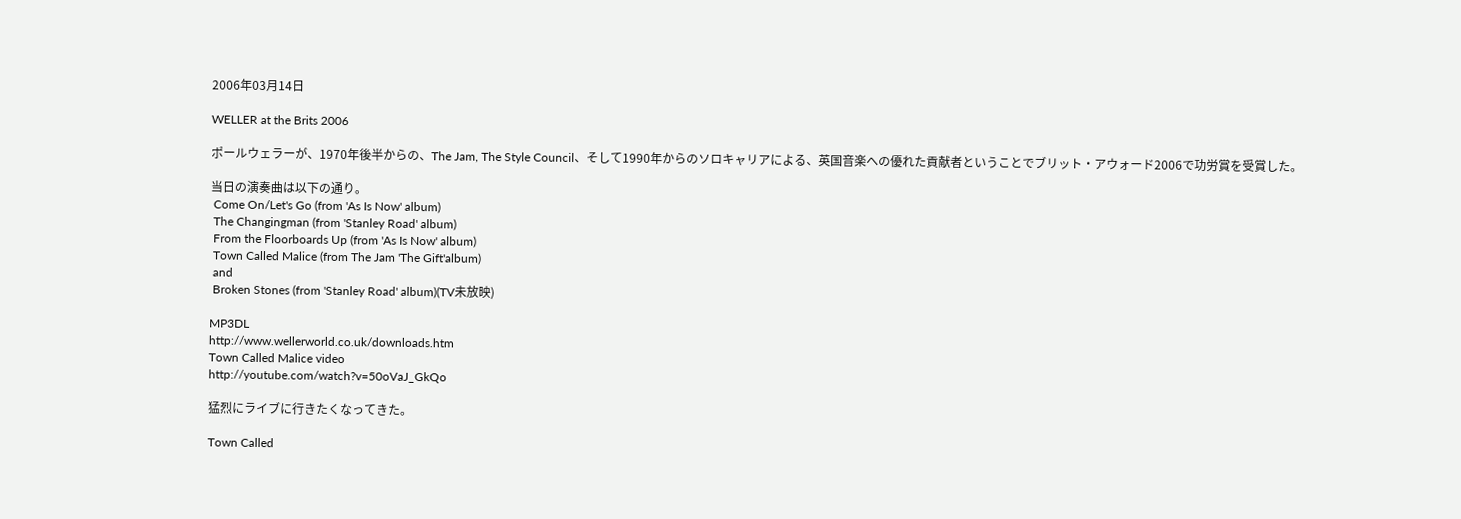2006年03月14日

WELLER at the Brits 2006

ポールウェラーが、1970年後半からの、The Jam, The Style Council、そして1990年からのソロキャリアによる、英国音楽への優れた貢献者ということでブリット・アウォード2006で功労賞を受賞した。

当日の演奏曲は以下の通り。
 Come On/Let's Go (from 'As Is Now' album)
 The Changingman (from 'Stanley Road' album)
 From the Floorboards Up (from 'As Is Now' album)
 Town Called Malice (from The Jam 'The Gift'album)
 and
 Broken Stones (from 'Stanley Road' album)(TV未放映)

MP3DL
http://www.wellerworld.co.uk/downloads.htm
Town Called Malice video
http://youtube.com/watch?v=50oVaJ_GkQo

猛烈にライブに行きたくなってきた。

Town Called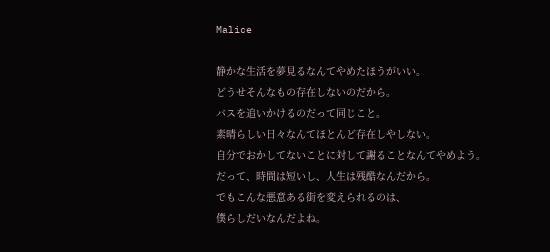Malice

静かな生活を夢見るなんてやめたほうがいい。
どうせそんなもの存在しないのだから。
バスを追いかけるのだって同じこと。
素晴らしい日々なんてほとんど存在しやしない。
自分でおかしてないことに対して謝ることなんてやめよう。
だって、時間は短いし、人生は残酷なんだから。
でもこんな悪意ある街を変えられるのは、
僕らしだいなんだよね。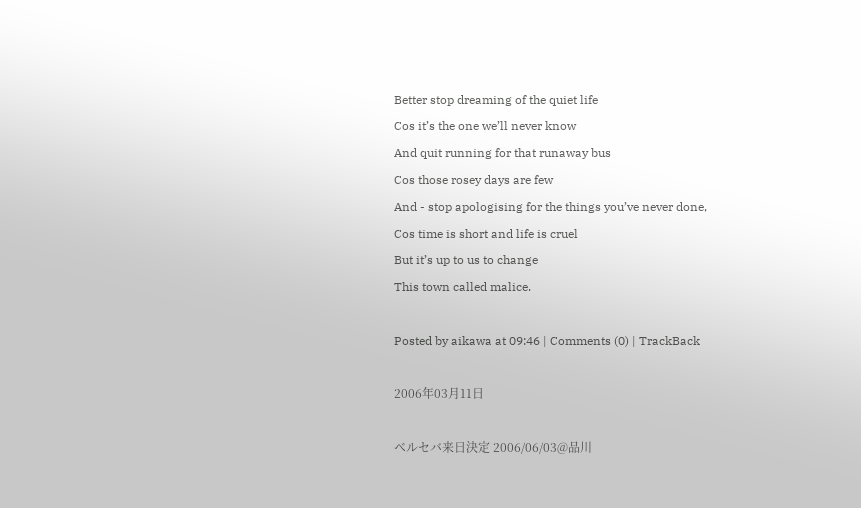Better stop dreaming of the quiet life
Cos it’s the one we’ll never know
And quit running for that runaway bus
Cos those rosey days are few
And - stop apologising for the things you’ve never done,
Cos time is short and life is cruel
But it’s up to us to change
This town called malice.

Posted by aikawa at 09:46 | Comments (0) | TrackBack

2006年03月11日

ベルセバ来日決定 2006/06/03@品川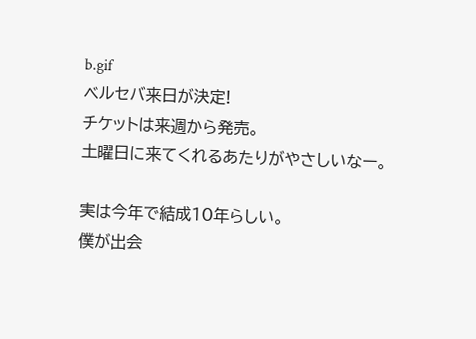b.gif
ベルセバ来日が決定!
チケットは来週から発売。
土曜日に来てくれるあたりがやさしいなー。

実は今年で結成10年らしい。
僕が出会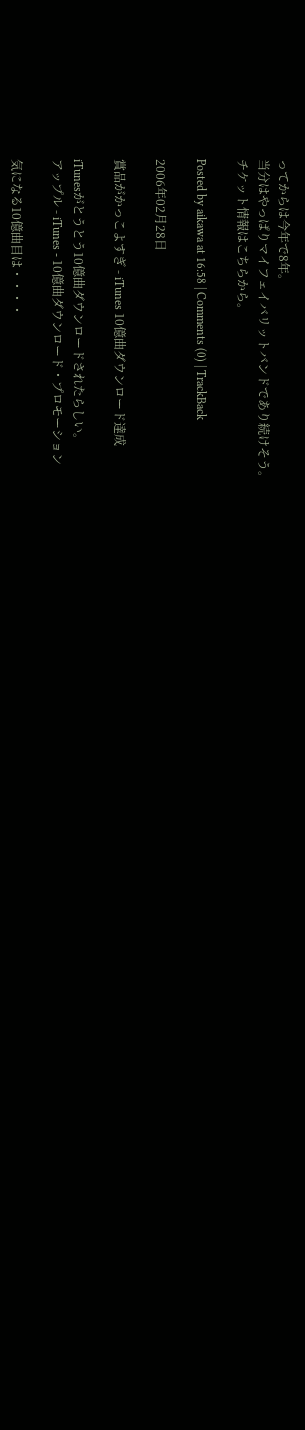ってからは今年で8年。
当分はやっぱりマイフェイバリットバンドであり続けそう。
チケット情報はこちらから。

Posted by aikawa at 16:58 | Comments (0) | TrackBack

2006年02月28日

賞品がかっこよすぎ - iTunes 10億曲ダウンロード達成

iTunesがとうとう10億曲ダウンロードされたらしい。
アップル - iTunes - 10億曲ダウンロード・プロモーション

気になる10億曲目は・・・・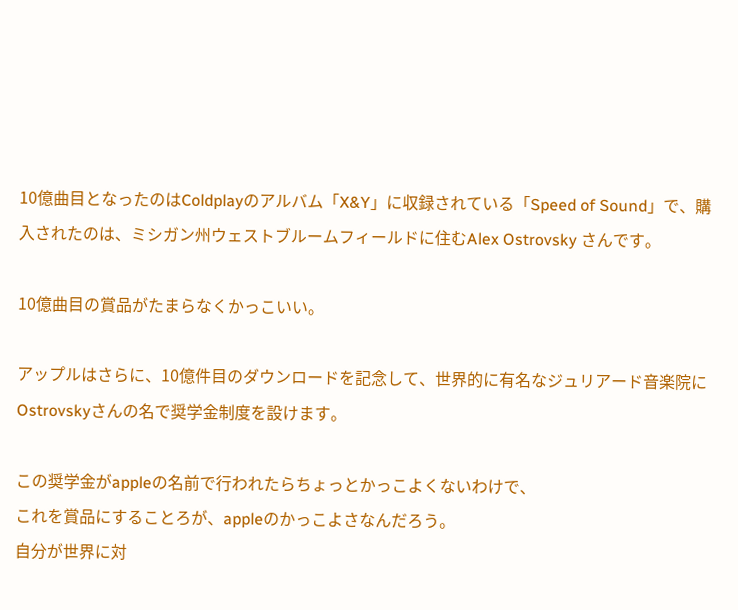10億曲目となったのはColdplayのアルバム「X&Y」に収録されている「Speed of Sound」で、購入されたのは、ミシガン州ウェストブルームフィールドに住むAlex Ostrovsky さんです。

10億曲目の賞品がたまらなくかっこいい。

アップルはさらに、10億件目のダウンロードを記念して、世界的に有名なジュリアード音楽院にOstrovskyさんの名で奨学金制度を設けます。

この奨学金がappleの名前で行われたらちょっとかっこよくないわけで、
これを賞品にすることろが、appleのかっこよさなんだろう。
自分が世界に対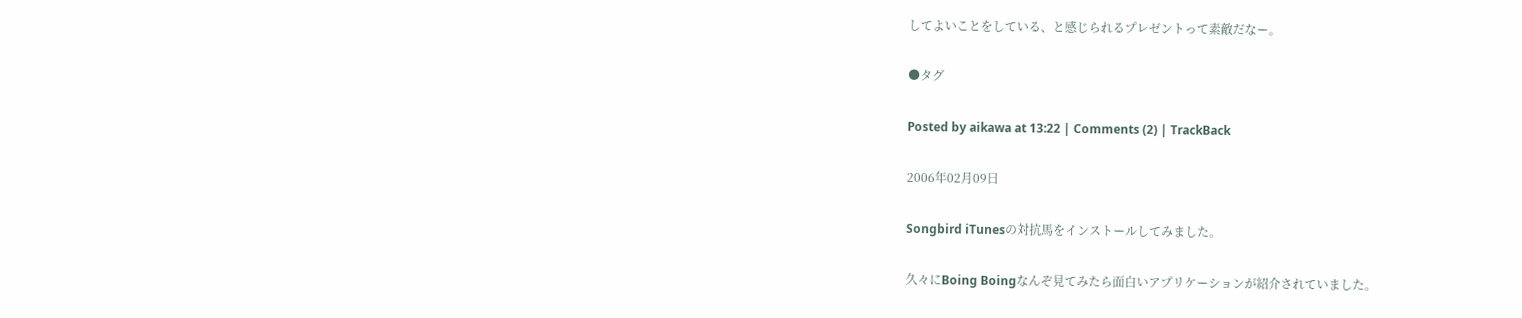してよいことをしている、と感じられるプレゼントって素敵だなー。

●タグ

Posted by aikawa at 13:22 | Comments (2) | TrackBack

2006年02月09日

Songbird iTunesの対抗馬をインストールしてみました。

久々にBoing Boingなんぞ見てみたら面白いアプリケーションが紹介されていました。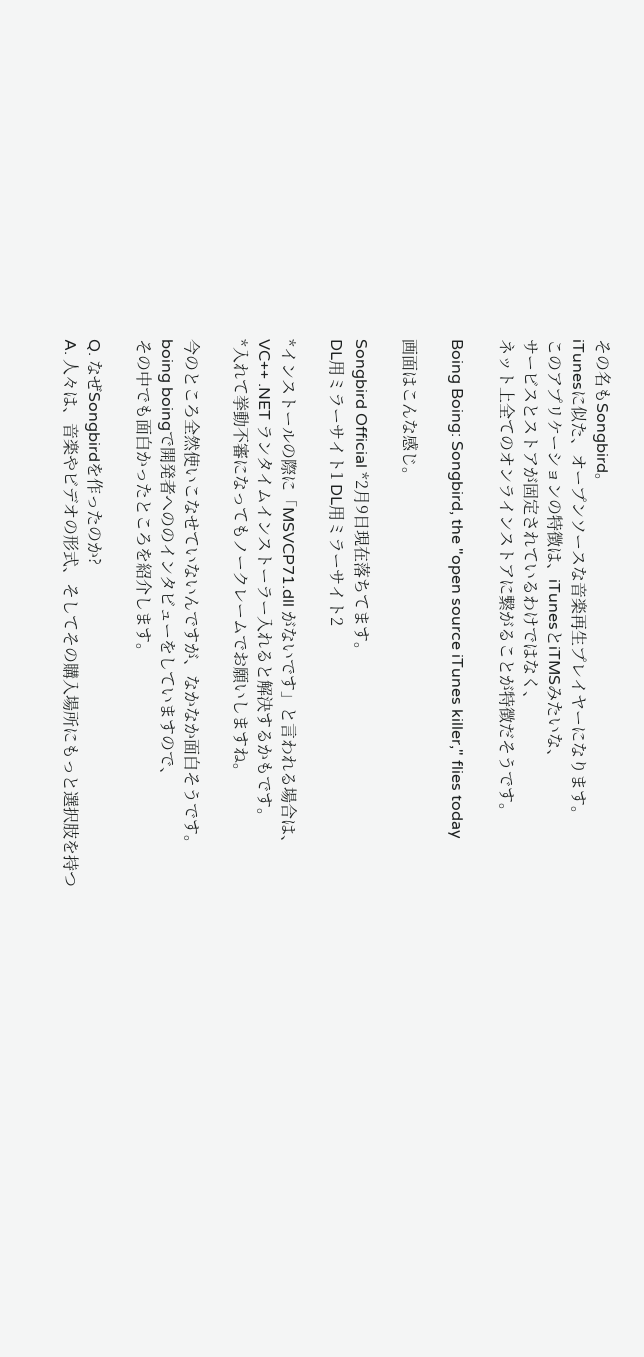その名もSongbird。
iTunesに似た、オープンソースな音楽再生プレイヤーになります。
このアプリケーションの特徴は、iTunesとiTMSみたいな、
サービスとストアが固定されているわけではなく、
ネット上全てのオンラインストアに繋がることが特徴だそうです。

Boing Boing: Songbird, the "open source iTunes killer," flies today

画面はこんな感じ。

Songbird Official *2月9日現在落ちてます。
DL用ミラーサイト1 DL用ミラーサイト2

*インストールの際に「MSVCP71.dll がないです」と言われる場合は、
VC++ .NET ランタイムインストーラー入れると解決するかもです。
*入れて挙動不審になってもノークレームでお願いしますね。

今のところ全然使いこなせていないんですが、なかなか面白そうです。
boing boingで開発者へののインタビューをしていますので、
その中でも面白かったところを紹介します。

Q. なぜSongbirdを作ったのか?
A. 人々は、音楽やビデオの形式、そしてその購入場所にもっと選択肢を持つ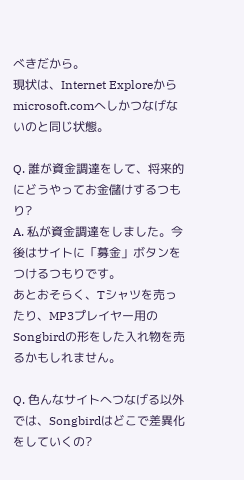べきだから。
現状は、Internet Exploreからmicrosoft.comへしかつなげないのと同じ状態。

Q. 誰が資金調達をして、将来的にどうやってお金儲けするつもり?
A. 私が資金調達をしました。今後はサイトに「募金」ボタンをつけるつもりです。
あとおそらく、Tシャツを売ったり、MP3プレイヤー用のSongbirdの形をした入れ物を売るかもしれません。

Q. 色んなサイトへつなげる以外では、Songbirdはどこで差異化をしていくの?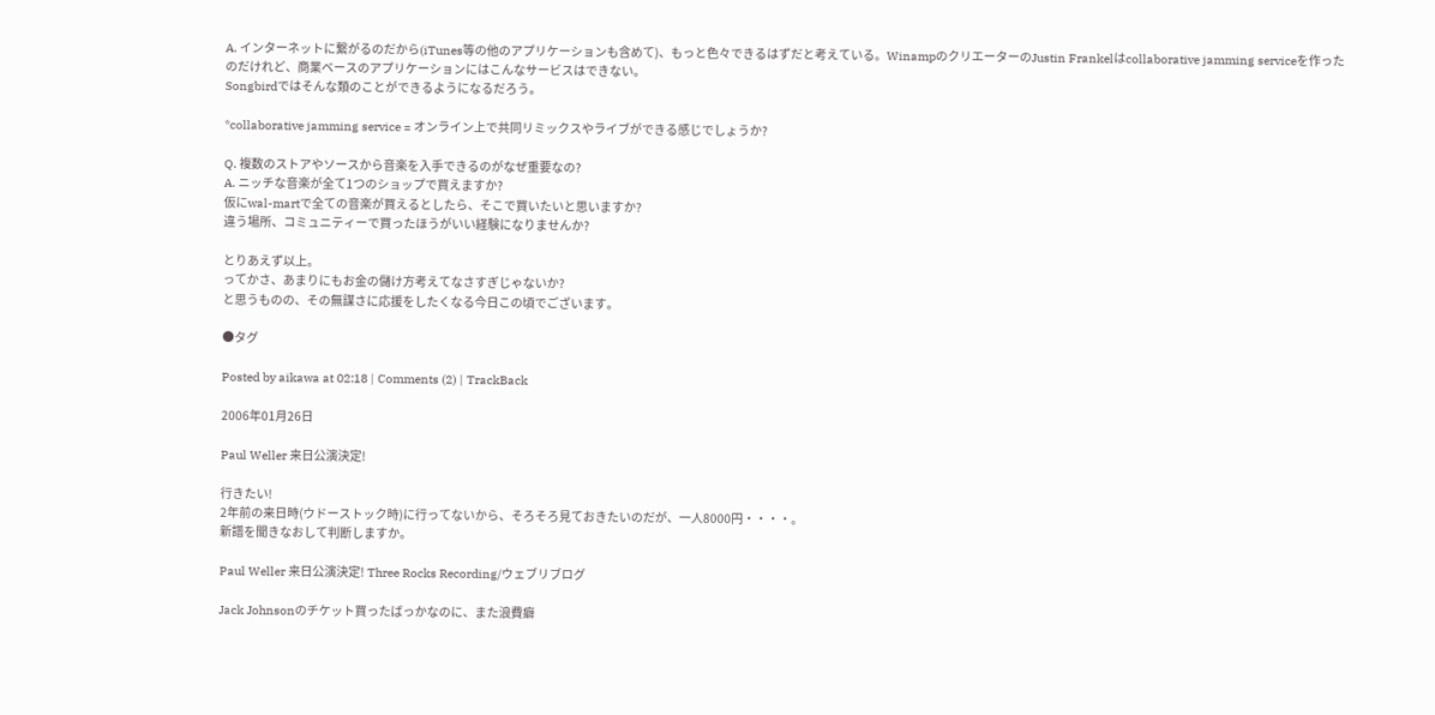A. インターネットに繋がるのだから(iTunes等の他のアプリケーションも含めて)、もっと色々できるはずだと考えている。WinampのクリエーターのJustin Frankelはcollaborative jamming serviceを作ったのだけれど、商業ベースのアプリケーションにはこんなサービスはできない。
Songbirdではそんな類のことができるようになるだろう。

*collaborative jamming service = オンライン上で共同リミックスやライブができる感じでしょうか?

Q. 複数のストアやソースから音楽を入手できるのがなぜ重要なの?
A. ニッチな音楽が全て1つのショップで買えますか?
仮にwal-martで全ての音楽が買えるとしたら、そこで買いたいと思いますか?
違う場所、コミュニティーで買ったほうがいい経験になりませんか?

とりあえず以上。
ってかさ、あまりにもお金の儲け方考えてなさすぎじゃないか?
と思うものの、その無謀さに応援をしたくなる今日この頃でございます。

●タグ

Posted by aikawa at 02:18 | Comments (2) | TrackBack

2006年01月26日

Paul Weller 来日公演決定!

行きたい!
2年前の来日時(ウドーストック時)に行ってないから、そろそろ見ておきたいのだが、一人8000円・・・・。
新譜を聞きなおして判断しますか。

Paul Weller 来日公演決定! Three Rocks Recording/ウェブリブログ

Jack Johnsonのチケット買ったばっかなのに、また浪費癖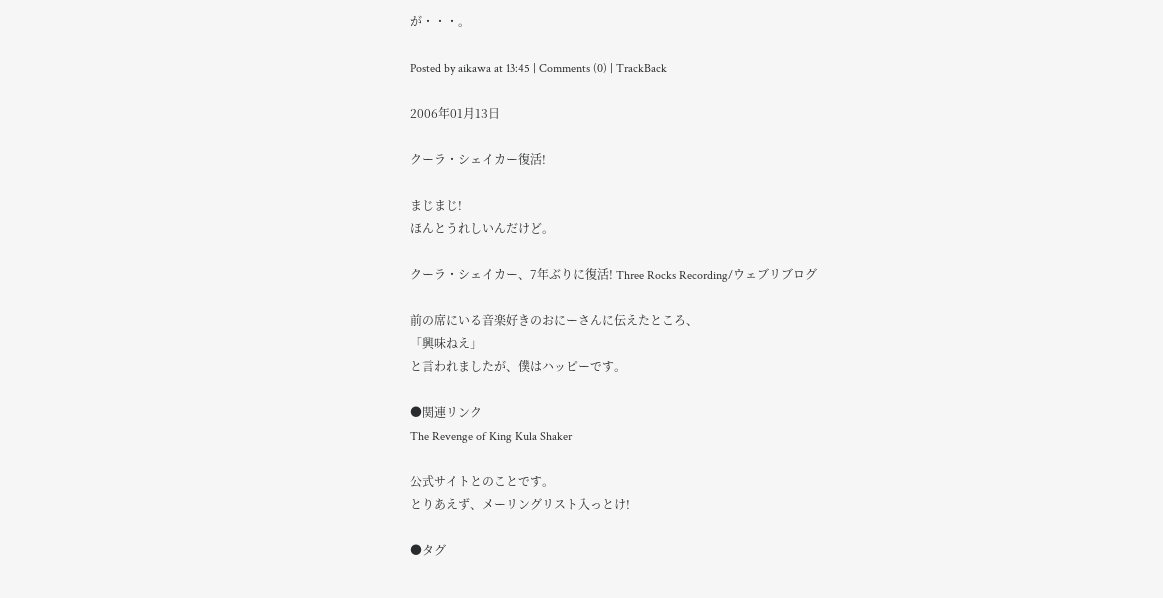が・・・。

Posted by aikawa at 13:45 | Comments (0) | TrackBack

2006年01月13日

クーラ・シェイカー復活!

まじまじ!
ほんとうれしいんだけど。

クーラ・シェイカー、7年ぶりに復活! Three Rocks Recording/ウェブリブログ

前の席にいる音楽好きのおにーさんに伝えたところ、
「興味ねえ」
と言われましたが、僕はハッピーです。

●関連リンク
The Revenge of King Kula Shaker

公式サイトとのことです。
とりあえず、メーリングリスト入っとけ!

●タグ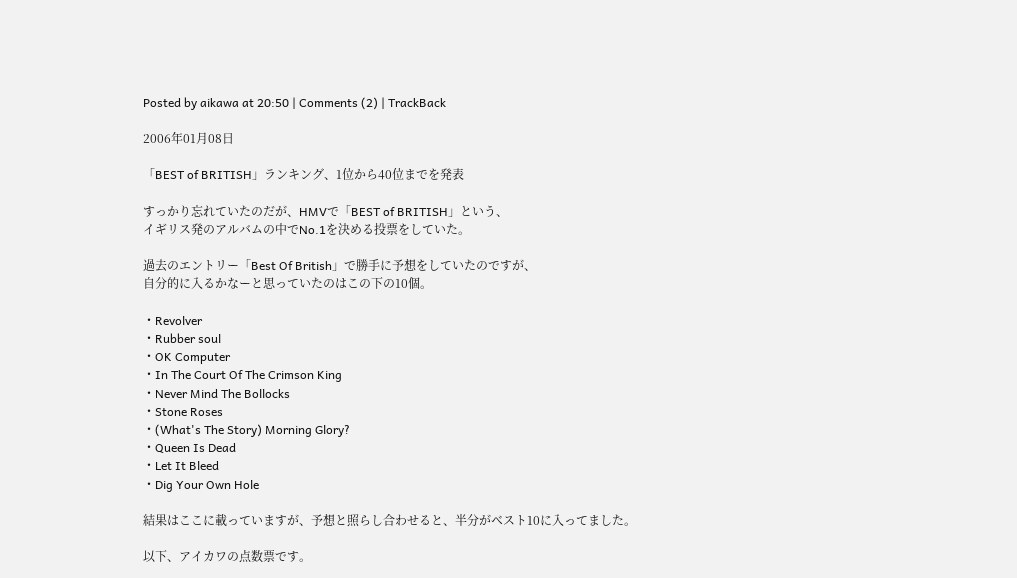Posted by aikawa at 20:50 | Comments (2) | TrackBack

2006年01月08日

「BEST of BRITISH」ランキング、1位から40位までを発表

すっかり忘れていたのだが、HMVで「BEST of BRITISH」という、
イギリス発のアルバムの中でNo.1を決める投票をしていた。

過去のエントリー「Best Of British」で勝手に予想をしていたのですが、
自分的に入るかなーと思っていたのはこの下の10個。

・Revolver
・Rubber soul
・OK Computer
・In The Court Of The Crimson King
・Never Mind The Bollocks
・Stone Roses
・(What's The Story) Morning Glory?
・Queen Is Dead
・Let It Bleed
・Dig Your Own Hole

結果はここに載っていますが、予想と照らし合わせると、半分がベスト10に入ってました。

以下、アイカワの点数票です。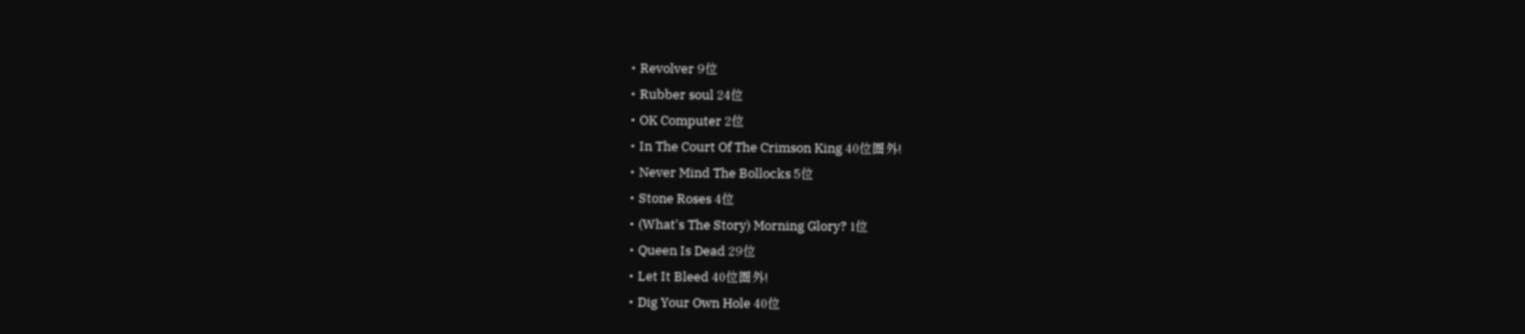・Revolver 9位
・Rubber soul 24位
・OK Computer 2位
・In The Court Of The Crimson King 40位圏外!
・Never Mind The Bollocks 5位
・Stone Roses 4位
・(What's The Story) Morning Glory? 1位
・Queen Is Dead 29位
・Let It Bleed 40位圏外!
・Dig Your Own Hole 40位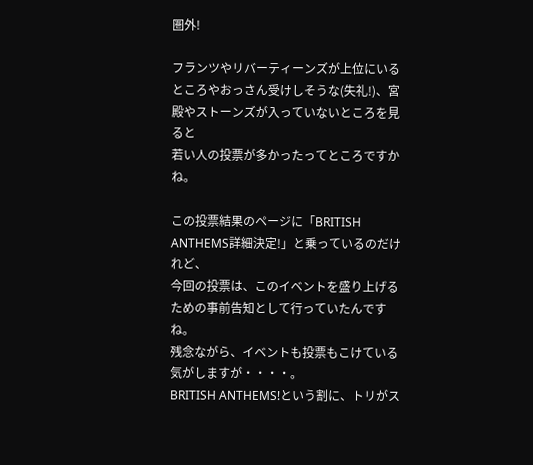圏外!

フランツやリバーティーンズが上位にいるところやおっさん受けしそうな(失礼!)、宮殿やストーンズが入っていないところを見ると
若い人の投票が多かったってところですかね。

この投票結果のページに「BRITISH ANTHEMS詳細決定!」と乗っているのだけれど、
今回の投票は、このイベントを盛り上げるための事前告知として行っていたんですね。
残念ながら、イベントも投票もこけている気がしますが・・・・。
BRITISH ANTHEMS!という割に、トリがス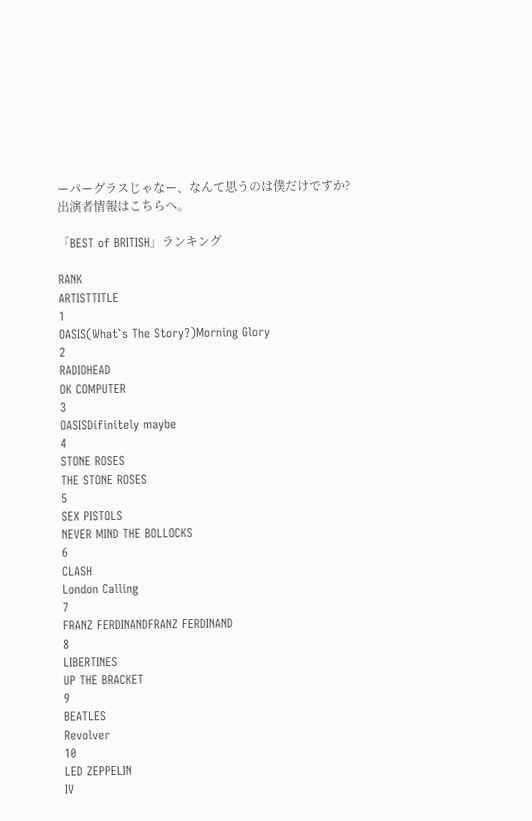ーパーグラスじゃなー、なんて思うのは僕だけですか?
出演者情報はこちらへ。

「BEST of BRITISH」ランキング

RANK
ARTISTTITLE
1
OASIS(What`s The Story?)Morning Glory
2
RADIOHEAD
OK COMPUTER
3
OASISDifinitely maybe
4
STONE ROSES
THE STONE ROSES
5
SEX PISTOLS
NEVER MIND THE BOLLOCKS
6
CLASH
London Calling
7
FRANZ FERDINANDFRANZ FERDINAND
8
LIBERTINES
UP THE BRACKET
9
BEATLES
Revolver
10
LED ZEPPELIN
IV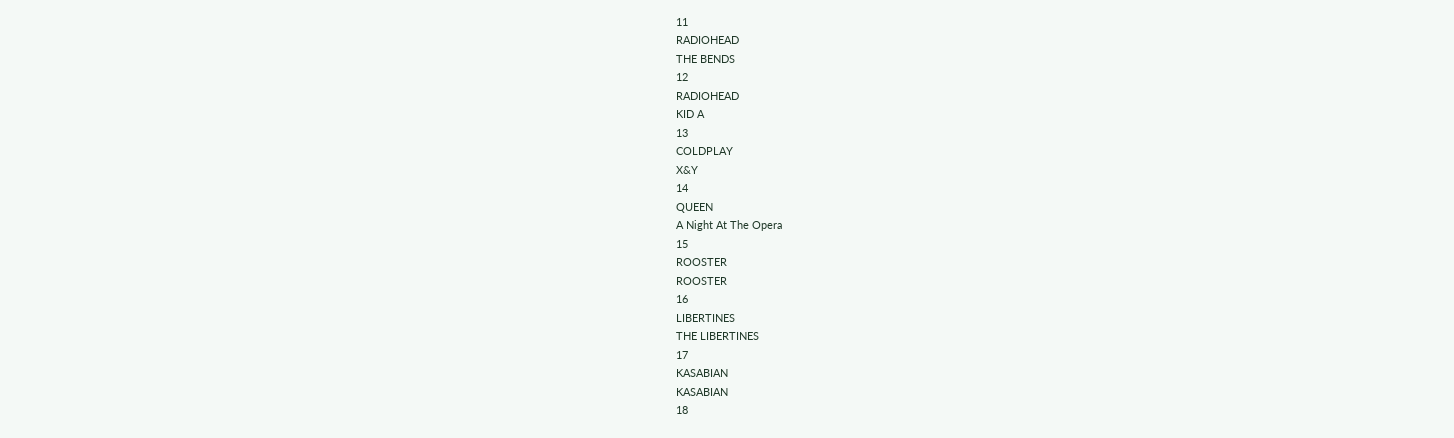11
RADIOHEAD
THE BENDS
12
RADIOHEAD
KID A
13
COLDPLAY
X&Y
14
QUEEN
A Night At The Opera
15
ROOSTER
ROOSTER
16
LIBERTINES
THE LIBERTINES
17
KASABIAN
KASABIAN
18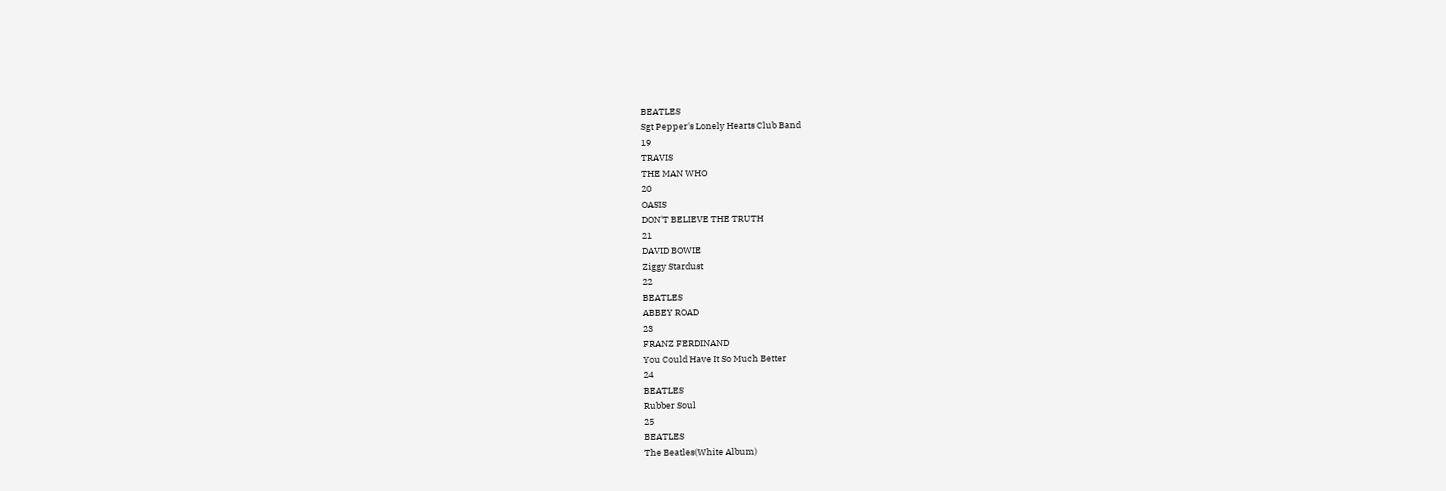BEATLES
Sgt Pepper's Lonely Hearts Club Band
19
TRAVIS
THE MAN WHO
20
OASIS
DON'T BELIEVE THE TRUTH
21
DAVID BOWIE
Ziggy Stardust
22
BEATLES
ABBEY ROAD
23
FRANZ FERDINAND
You Could Have It So Much Better
24
BEATLES
Rubber Soul
25
BEATLES
The Beatles(White Album)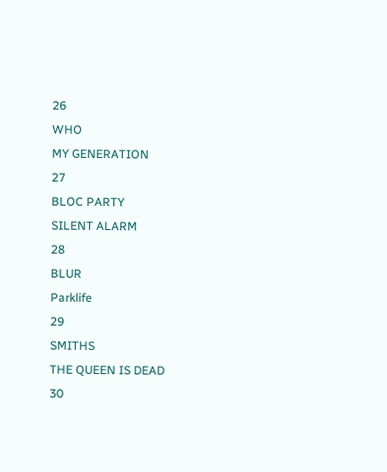26
WHO
MY GENERATION
27
BLOC PARTY
SILENT ALARM
28
BLUR
Parklife
29
SMITHS
THE QUEEN IS DEAD
30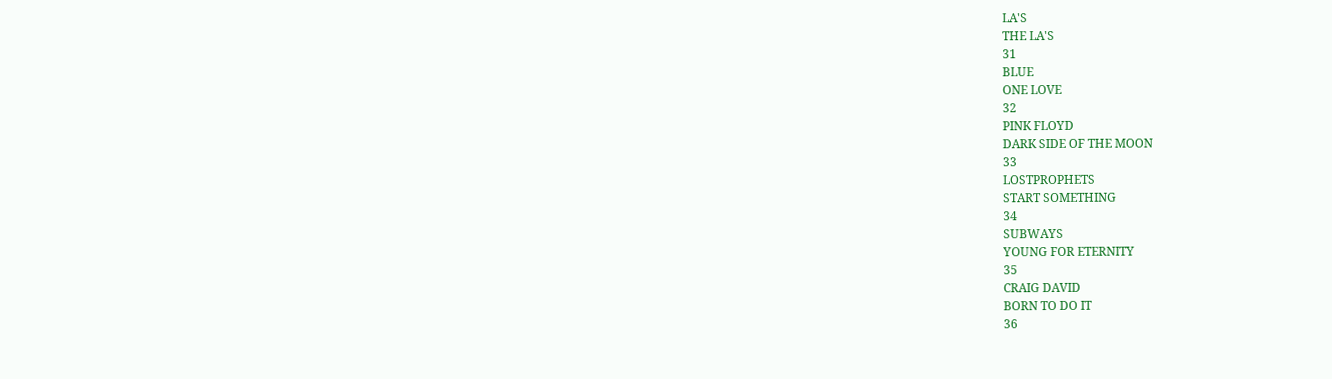LA'S
THE LA'S
31
BLUE
ONE LOVE
32
PINK FLOYD
DARK SIDE OF THE MOON
33
LOSTPROPHETS
START SOMETHING
34
SUBWAYS
YOUNG FOR ETERNITY
35
CRAIG DAVID
BORN TO DO IT
36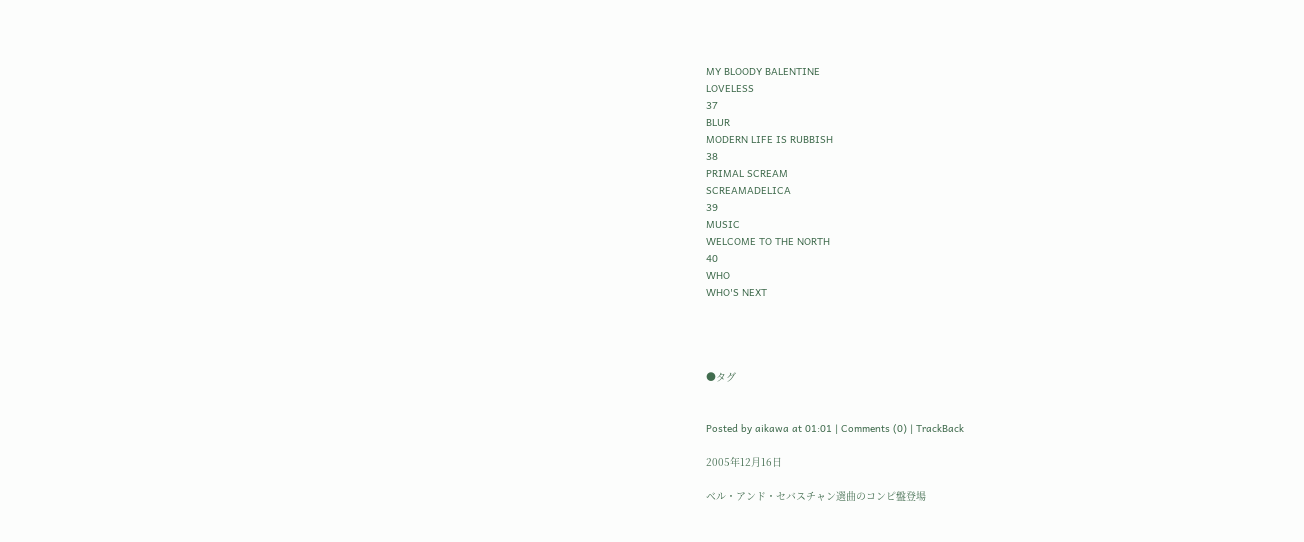MY BLOODY BALENTINE
LOVELESS
37
BLUR
MODERN LIFE IS RUBBISH
38
PRIMAL SCREAM
SCREAMADELICA
39
MUSIC
WELCOME TO THE NORTH
40
WHO
WHO'S NEXT




●タグ


Posted by aikawa at 01:01 | Comments (0) | TrackBack

2005年12月16日

ベル・アンド・セバスチャン選曲のコンピ盤登場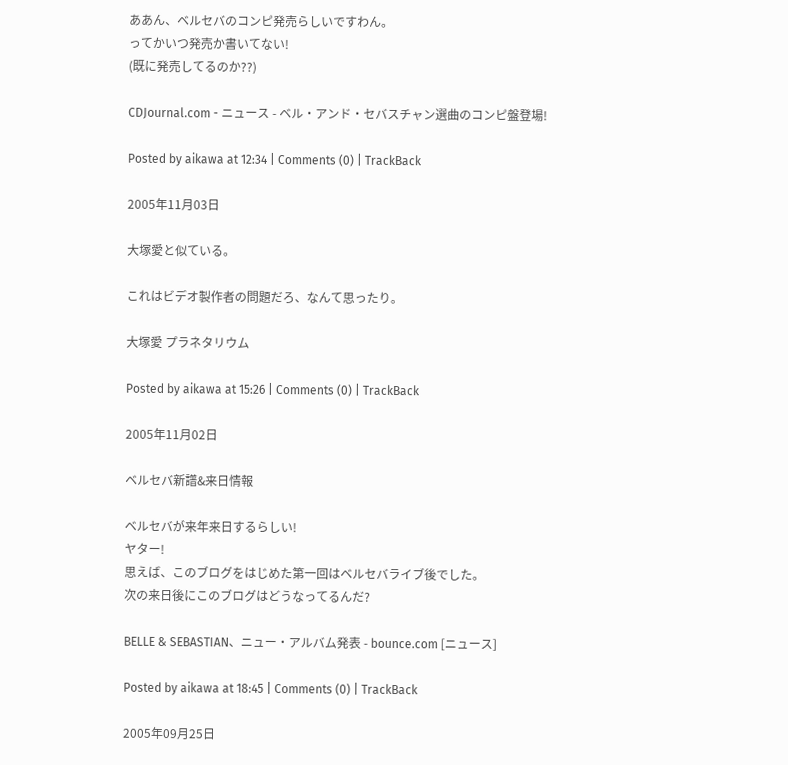ああん、ベルセバのコンピ発売らしいですわん。
ってかいつ発売か書いてない!
(既に発売してるのか??)

CDJournal.com - ニュース - ベル・アンド・セバスチャン選曲のコンピ盤登場!

Posted by aikawa at 12:34 | Comments (0) | TrackBack

2005年11月03日

大塚愛と似ている。

これはビデオ製作者の問題だろ、なんて思ったり。

大塚愛 プラネタリウム

Posted by aikawa at 15:26 | Comments (0) | TrackBack

2005年11月02日

ベルセバ新譜&来日情報

ベルセバが来年来日するらしい!
ヤター!
思えば、このブログをはじめた第一回はベルセバライブ後でした。
次の来日後にこのブログはどうなってるんだ?

BELLE & SEBASTIAN、ニュー・アルバム発表 - bounce.com [ニュース]

Posted by aikawa at 18:45 | Comments (0) | TrackBack

2005年09月25日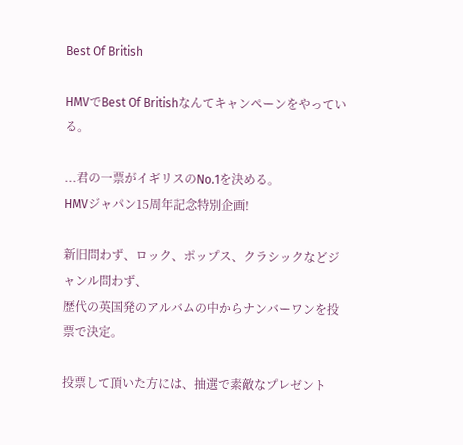Best Of British

HMVでBest Of Britishなんてキャンペーンをやっている。

...君の一票がイギリスのNo.1を決める。
HMVジャパン15周年記念特別企画!

新旧問わず、ロック、ポップス、クラシックなどジャンル問わず、
歴代の英国発のアルバムの中からナンバーワンを投票で決定。

投票して頂いた方には、抽選で素敵なプレゼント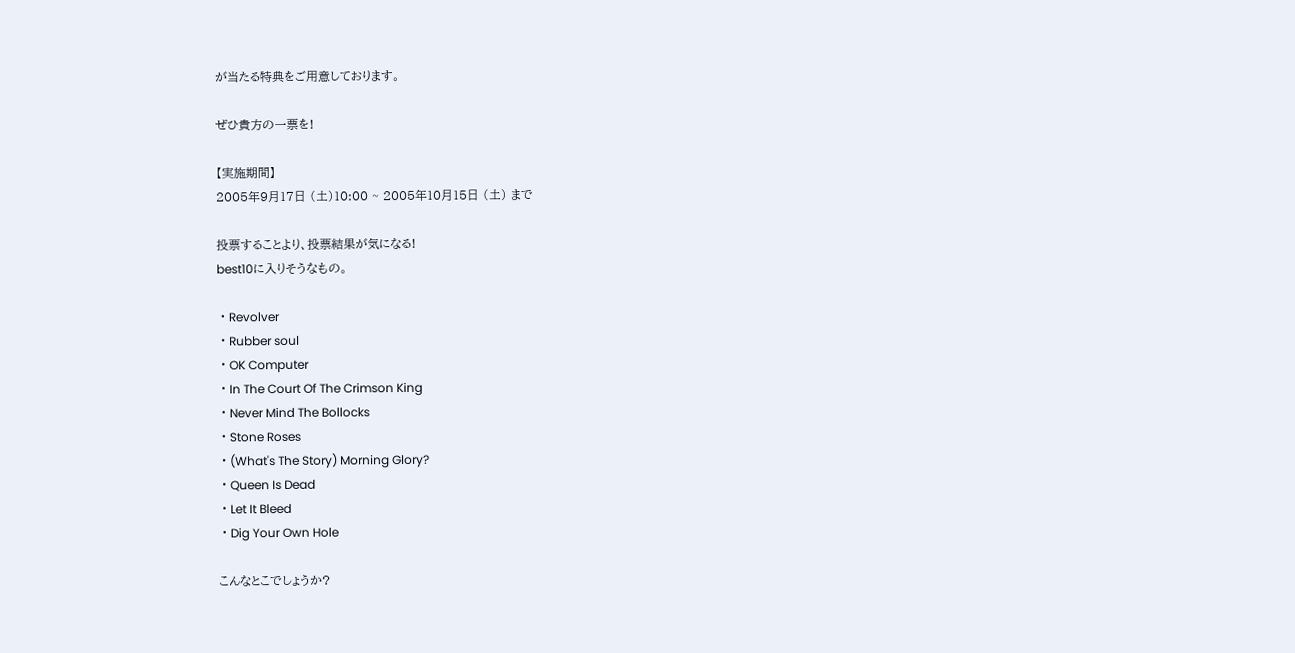が当たる特典をご用意しております。

ぜひ貴方の一票を!

【実施期間】
2005年9月17日 (土)10:00 ~ 2005年10月15日 (土) まで

投票することより、投票結果が気になる!
best10に入りそうなもの。

・Revolver
・Rubber soul
・OK Computer
・In The Court Of The Crimson King
・Never Mind The Bollocks
・Stone Roses
・(What's The Story) Morning Glory?
・Queen Is Dead
・Let It Bleed
・Dig Your Own Hole

こんなとこでしょうか?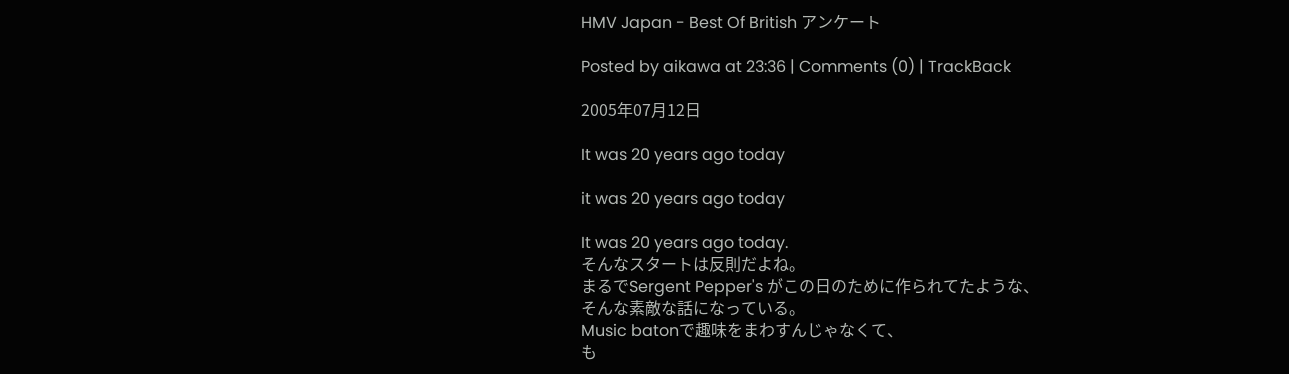HMV Japan - Best Of British アンケート

Posted by aikawa at 23:36 | Comments (0) | TrackBack

2005年07月12日

It was 20 years ago today

it was 20 years ago today

It was 20 years ago today.
そんなスタートは反則だよね。
まるでSergent Pepper's がこの日のために作られてたような、
そんな素敵な話になっている。
Music batonで趣味をまわすんじゃなくて、
も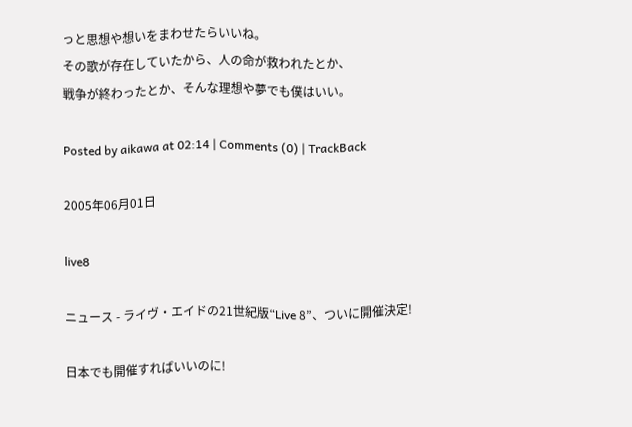っと思想や想いをまわせたらいいね。
その歌が存在していたから、人の命が救われたとか、
戦争が終わったとか、そんな理想や夢でも僕はいい。

Posted by aikawa at 02:14 | Comments (0) | TrackBack

2005年06月01日

live8

ニュース - ライヴ・エイドの21世紀版“Live 8”、ついに開催決定!

日本でも開催すればいいのに!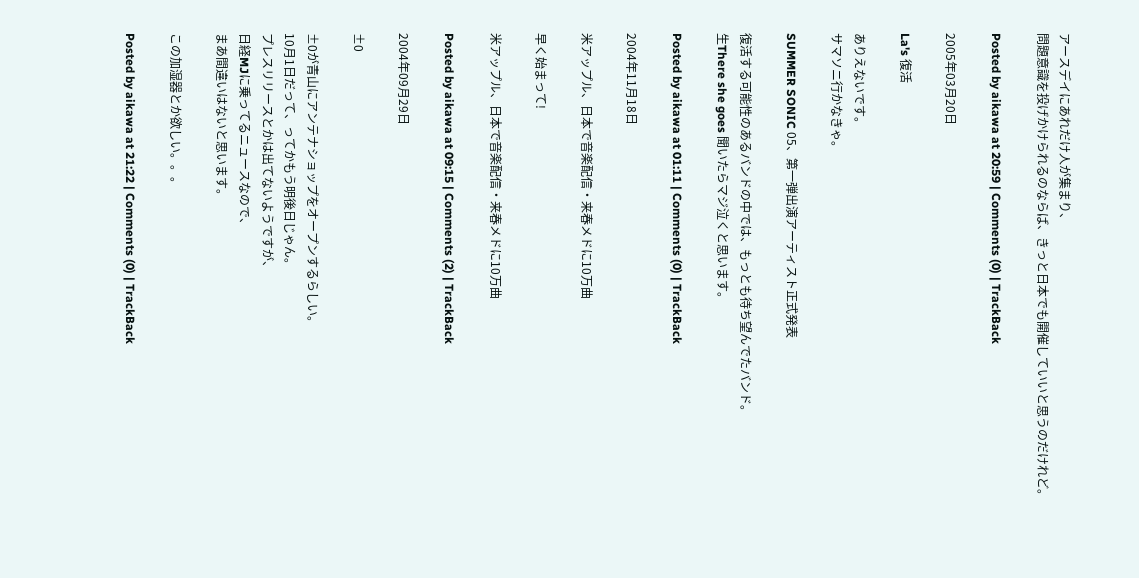アースデイにあれだけ人が集まり、
問題意識を投げかけられるのならば、きっと日本でも開催していいと思うのだけれど。

Posted by aikawa at 20:59 | Comments (0) | TrackBack

2005年03月20日

La's 復活

ありえないです。
サマソニ行かなきゃ。

SUMMER SONIC 05、第一弾出演アーティスト正式発表

復活する可能性のあるバンドの中では、もっとも待ち望んでたバンド。
生There she goes 聞いたらマジ泣くと思います。

Posted by aikawa at 01:11 | Comments (0) | TrackBack

2004年11月18日

米アップル、日本で音楽配信・来春メドに10万曲

早く始まって!

米アップル、日本で音楽配信・来春メドに10万曲

Posted by aikawa at 09:15 | Comments (2) | TrackBack

2004年09月29日

±0

±0が青山にアンテナショップをオープンするらしい。
10月1日だって、ってかもう明後日じゃん。
プレスリリースとかは出てないようですが、
日経MJに乗ってるニュースなので、
まあ間違いはないと思います。

この加湿器とか欲しい。。。

Posted by aikawa at 21:22 | Comments (0) | TrackBack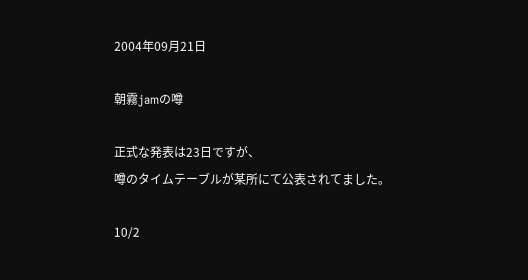2004年09月21日

朝霧jamの噂

正式な発表は23日ですが、
噂のタイムテーブルが某所にて公表されてました。

10/2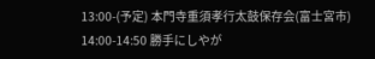13:00-(予定) 本門寺重須孝行太鼓保存会(富士宮市)
14:00-14:50 勝手にしやが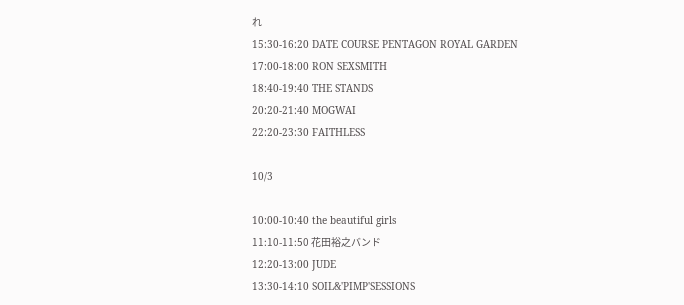れ
15:30-16:20 DATE COURSE PENTAGON ROYAL GARDEN
17:00-18:00 RON SEXSMITH
18:40-19:40 THE STANDS
20:20-21:40 MOGWAI
22:20-23:30 FAITHLESS

10/3

10:00-10:40 the beautiful girls
11:10-11:50 花田裕之バンド
12:20-13:00 JUDE
13:30-14:10 SOIL&'PIMP'SESSIONS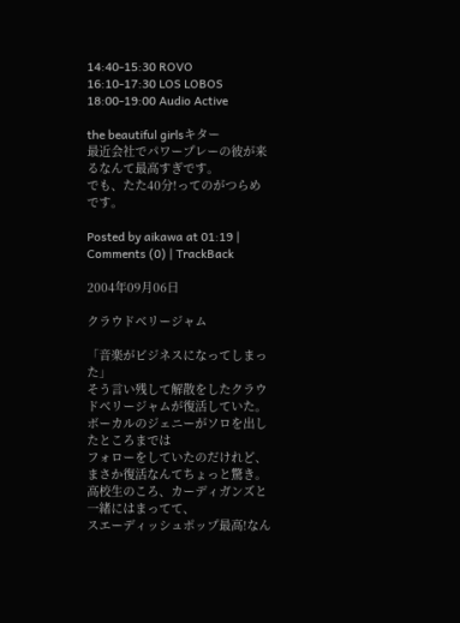14:40-15:30 ROVO
16:10-17:30 LOS LOBOS
18:00-19:00 Audio Active

the beautiful girlsキター
最近会社でパワープレーの彼が来るなんて最高すぎです。
でも、たた40分!ってのがつらめです。

Posted by aikawa at 01:19 | Comments (0) | TrackBack

2004年09月06日

クラウドベリージャム

「音楽がビジネスになってしまった」
そう言い残して解散をしたクラウドベリージャムが復活していた。
ボーカルのジェニーがソロを出したところまでは
フォローをしていたのだけれど、まさか復活なんてちょっと驚き。
高校生のころ、カーディガンズと一緒にはまってて、
スエーディッシュポップ最高!なん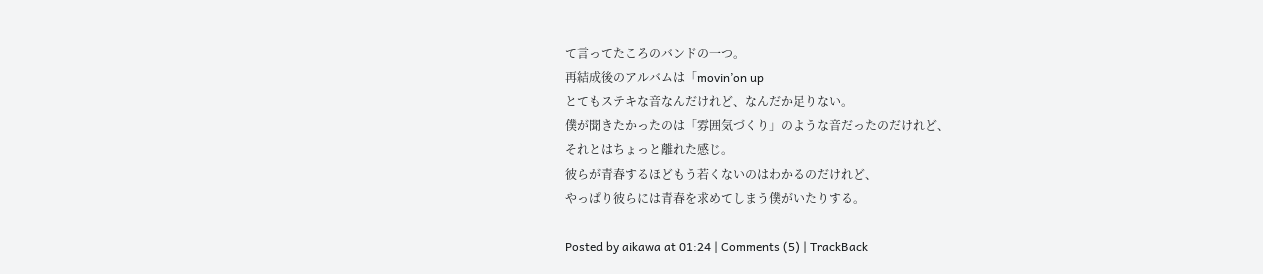て言ってたころのバンドの一つ。
再結成後のアルバムは「movin’on up
とてもステキな音なんだけれど、なんだか足りない。
僕が聞きたかったのは「雰囲気づくり」のような音だったのだけれど、
それとはちょっと離れた感じ。
彼らが青春するほどもう若くないのはわかるのだけれど、
やっぱり彼らには青春を求めてしまう僕がいたりする。

Posted by aikawa at 01:24 | Comments (5) | TrackBack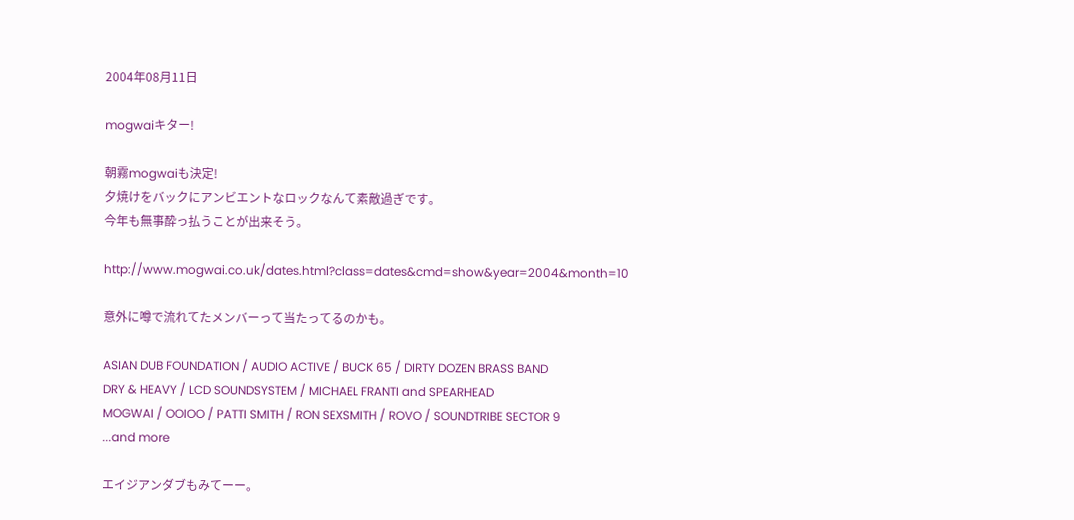2004年08月11日

mogwaiキター!

朝霧mogwaiも決定!
夕焼けをバックにアンビエントなロックなんて素敵過ぎです。
今年も無事酔っ払うことが出来そう。

http://www.mogwai.co.uk/dates.html?class=dates&cmd=show&year=2004&month=10

意外に噂で流れてたメンバーって当たってるのかも。

ASIAN DUB FOUNDATION / AUDIO ACTIVE / BUCK 65 / DIRTY DOZEN BRASS BAND
DRY & HEAVY / LCD SOUNDSYSTEM / MICHAEL FRANTI and SPEARHEAD
MOGWAI / OOIOO / PATTI SMITH / RON SEXSMITH / ROVO / SOUNDTRIBE SECTOR 9
...and more

エイジアンダブもみてーー。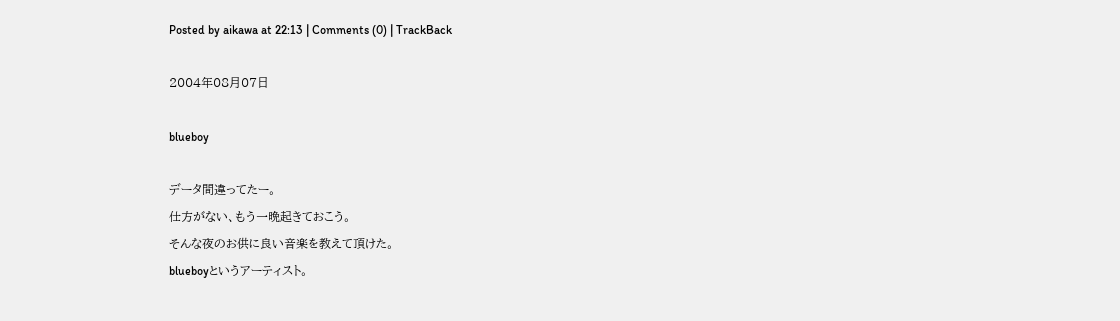Posted by aikawa at 22:13 | Comments (0) | TrackBack

2004年08月07日

blueboy

データ間違ってたー。
仕方がない、もう一晩起きておこう。
そんな夜のお供に良い音楽を教えて頂けた。
blueboyというアーティスト。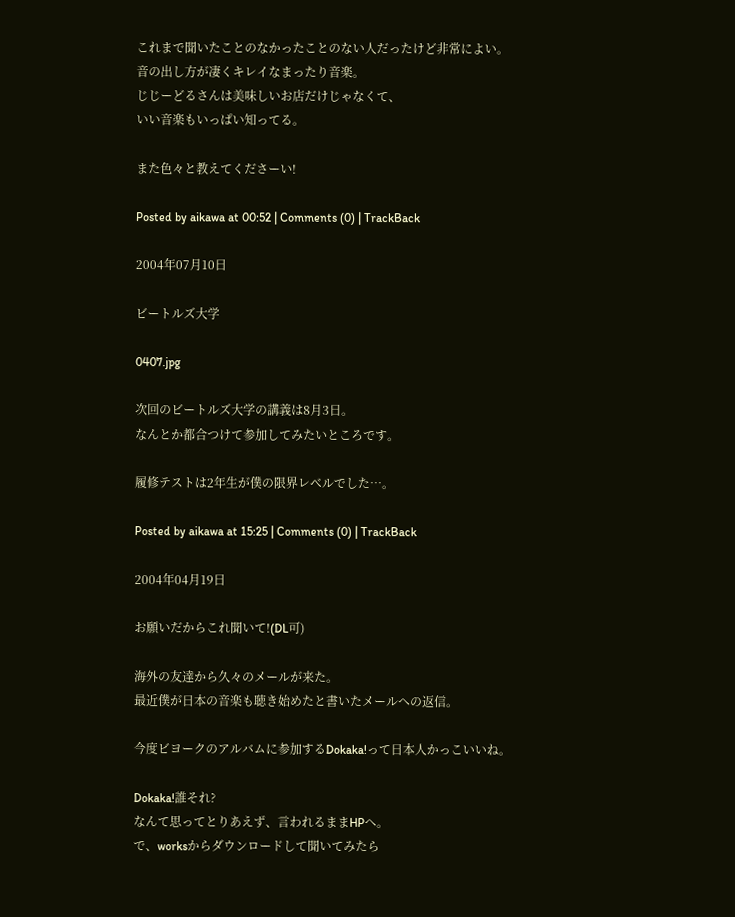これまで聞いたことのなかったことのない人だったけど非常によい。
音の出し方が凄くキレイなまったり音楽。
じじーどるさんは美味しいお店だけじゃなくて、
いい音楽もいっぱい知ってる。

また色々と教えてくださーい!

Posted by aikawa at 00:52 | Comments (0) | TrackBack

2004年07月10日

ビートルズ大学

0407.jpg

次回のビートルズ大学の講義は8月3日。
なんとか都合つけて参加してみたいところです。

履修テストは2年生が僕の限界レベルでした…。

Posted by aikawa at 15:25 | Comments (0) | TrackBack

2004年04月19日

お願いだからこれ聞いて!(DL可)

海外の友達から久々のメールが来た。
最近僕が日本の音楽も聴き始めたと書いたメールへの返信。

今度ビヨークのアルバムに参加するDokaka!って日本人かっこいいね。

Dokaka!誰それ?
なんて思ってとりあえず、言われるままHPへ。
で、worksからダウンロードして聞いてみたら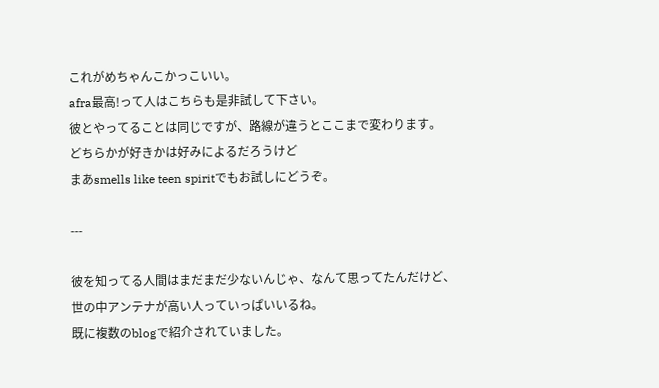これがめちゃんこかっこいい。
afra最高!って人はこちらも是非試して下さい。
彼とやってることは同じですが、路線が違うとここまで変わります。
どちらかが好きかは好みによるだろうけど
まあsmells like teen spiritでもお試しにどうぞ。

---

彼を知ってる人間はまだまだ少ないんじゃ、なんて思ってたんだけど、
世の中アンテナが高い人っていっぱいいるね。
既に複数のblogで紹介されていました。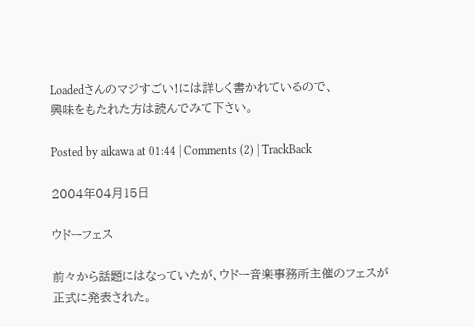Loadedさんのマジすごい!には詳しく書かれているので、
興味をもたれた方は読んでみて下さい。

Posted by aikawa at 01:44 | Comments (2) | TrackBack

2004年04月15日

ウドーフェス

前々から話題にはなっていたが、ウドー音楽事務所主催のフェスが正式に発表された。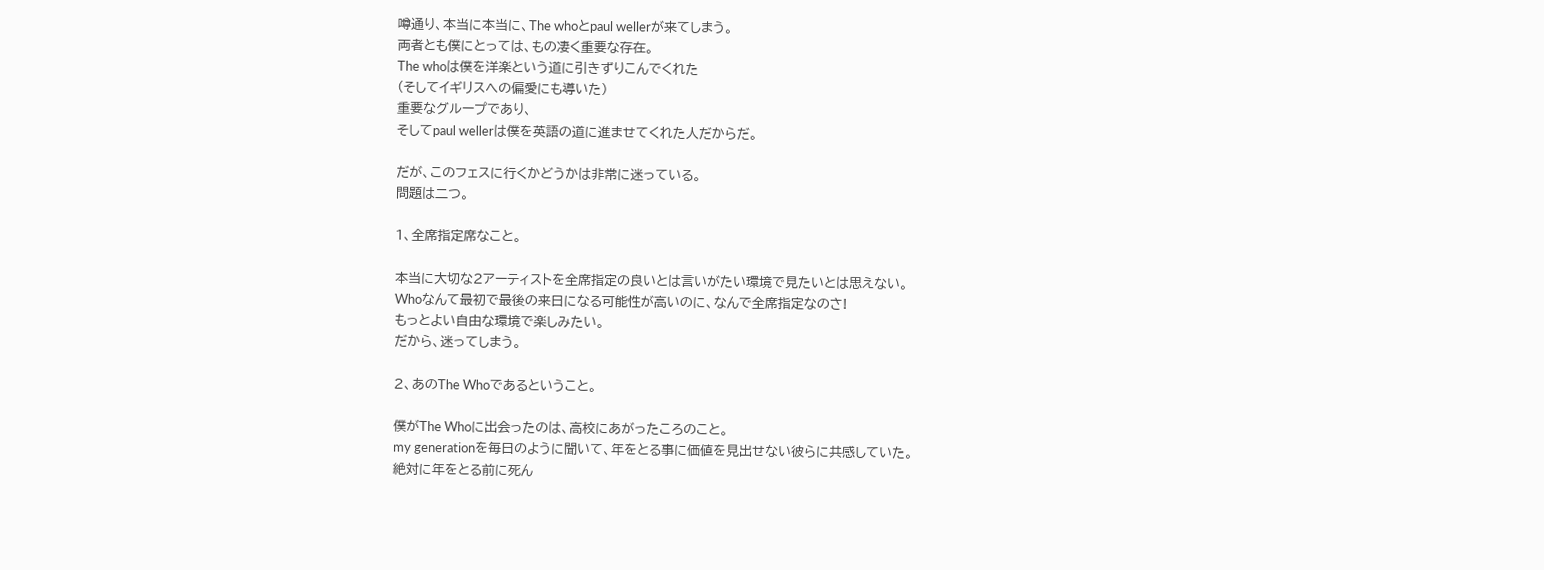噂通り、本当に本当に、The whoとpaul wellerが来てしまう。
両者とも僕にとっては、もの凄く重要な存在。
The whoは僕を洋楽という道に引きずりこんでくれた
(そしてイギリスへの偏愛にも導いた)
重要なグループであり、
そしてpaul wellerは僕を英語の道に進ませてくれた人だからだ。

だが、このフェスに行くかどうかは非常に迷っている。
問題は二つ。

1、全席指定席なこと。

本当に大切な2アーティストを全席指定の良いとは言いがたい環境で見たいとは思えない。
Whoなんて最初で最後の来日になる可能性が高いのに、なんで全席指定なのさ!
もっとよい自由な環境で楽しみたい。
だから、迷ってしまう。

2、あのThe Whoであるということ。

僕がThe Whoに出会ったのは、高校にあがったころのこと。
my generationを毎日のように聞いて、年をとる事に価値を見出せない彼らに共感していた。
絶対に年をとる前に死ん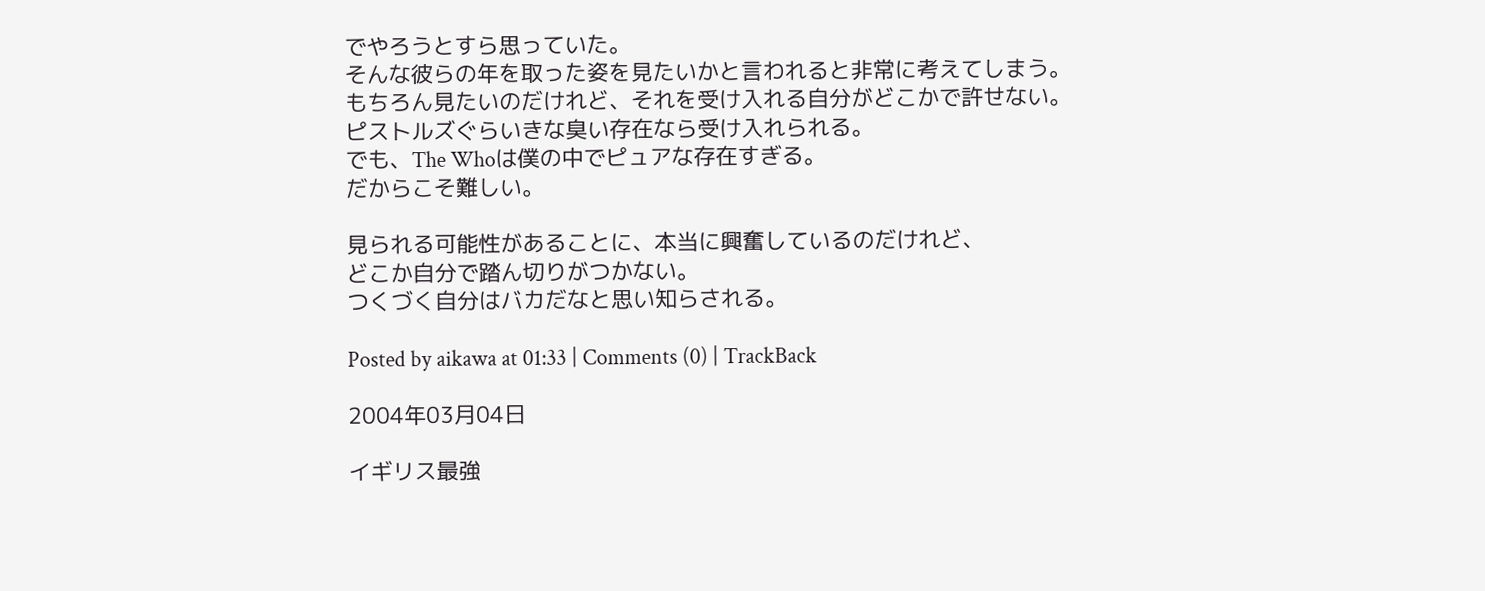でやろうとすら思っていた。
そんな彼らの年を取った姿を見たいかと言われると非常に考えてしまう。
もちろん見たいのだけれど、それを受け入れる自分がどこかで許せない。
ピストルズぐらいきな臭い存在なら受け入れられる。
でも、The Whoは僕の中でピュアな存在すぎる。
だからこそ難しい。

見られる可能性があることに、本当に興奮しているのだけれど、
どこか自分で踏ん切りがつかない。
つくづく自分はバカだなと思い知らされる。

Posted by aikawa at 01:33 | Comments (0) | TrackBack

2004年03月04日

イギリス最強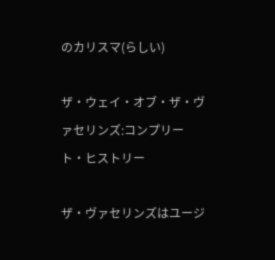のカリスマ(らしい)

ザ・ウェイ・オブ・ザ・ヴァセリンズ:コンプリート・ヒストリー

ザ・ヴァセリンズはユージ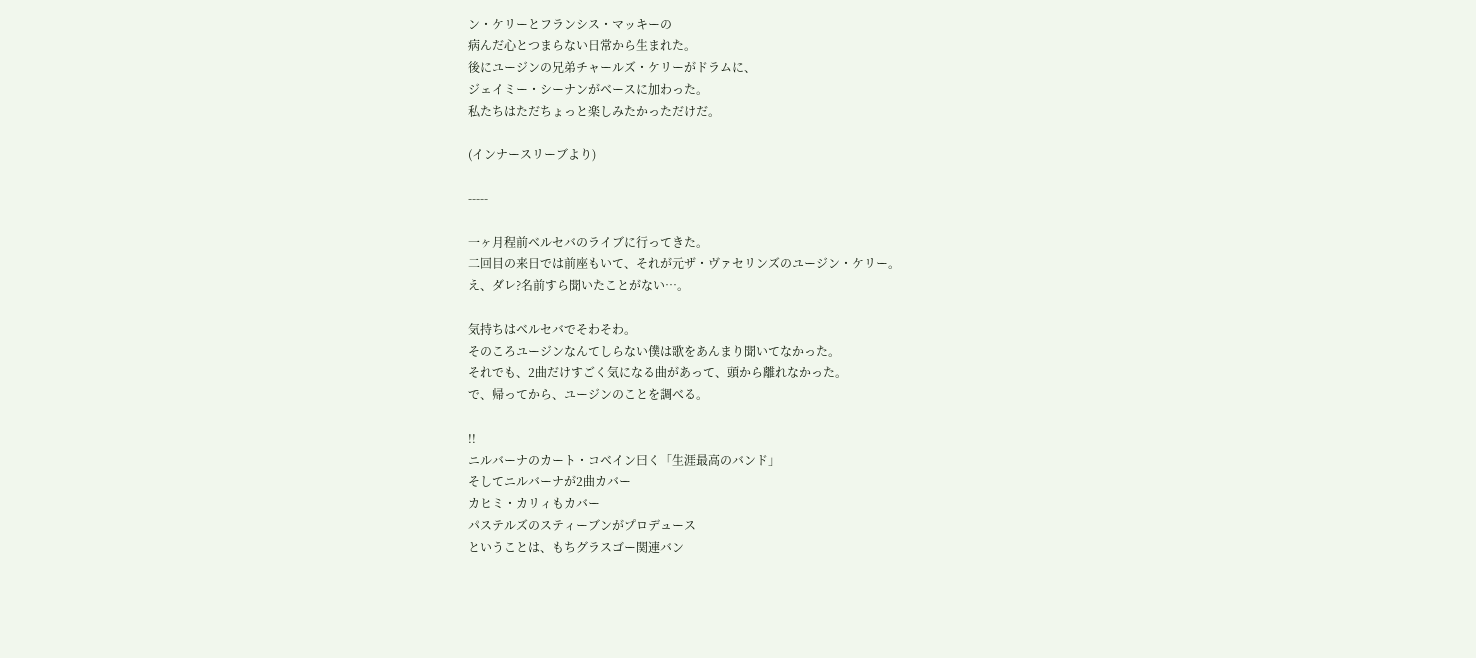ン・ケリーとフランシス・マッキーの
病んだ心とつまらない日常から生まれた。
後にユージンの兄弟チャールズ・ケリーがドラムに、
ジェイミー・シーナンがベースに加わった。
私たちはただちょっと楽しみたかっただけだ。

(インナースリーブより)

-----

一ヶ月程前ベルセバのライブに行ってきた。
二回目の来日では前座もいて、それが元ザ・ヴァセリンズのユージン・ケリー。
え、ダレ?名前すら聞いたことがない…。

気持ちはベルセバでそわそわ。
そのころユージンなんてしらない僕は歌をあんまり聞いてなかった。
それでも、2曲だけすごく気になる曲があって、頭から離れなかった。
で、帰ってから、ユージンのことを調べる。

!!
ニルバーナのカート・コベイン曰く「生涯最高のバンド」
そしてニルバーナが2曲カバー
カヒミ・カリィもカバー
パステルズのスティーブンがプロデュース
ということは、もちグラスゴー関連バン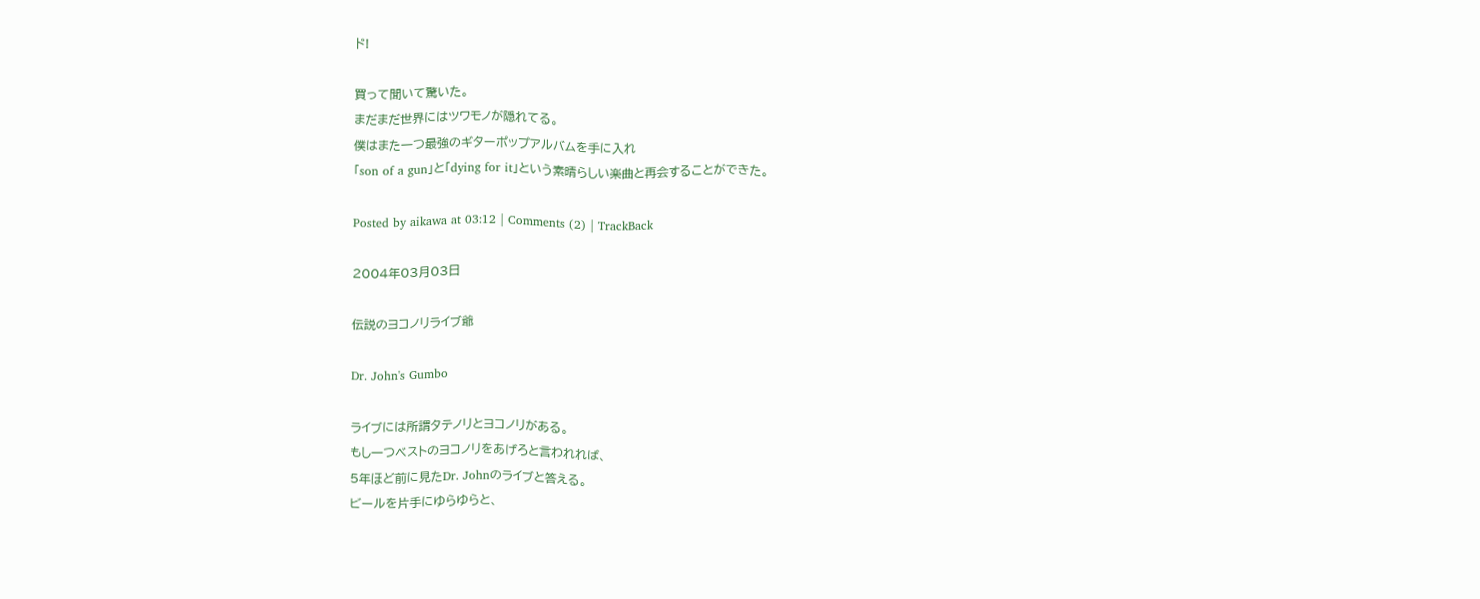ド!

買って聞いて驚いた。
まだまだ世界にはツワモノが隠れてる。
僕はまた一つ最強のギターポップアルバムを手に入れ
「son of a gun」と「dying for it」という素晴らしい楽曲と再会することができた。

Posted by aikawa at 03:12 | Comments (2) | TrackBack

2004年03月03日

伝説のヨコノリライブ爺

Dr. John's Gumbo

ライブには所謂タテノリとヨコノリがある。
もし一つベストのヨコノリをあげろと言われれば、
5年ほど前に見たDr. Johnのライブと答える。
ビールを片手にゆらゆらと、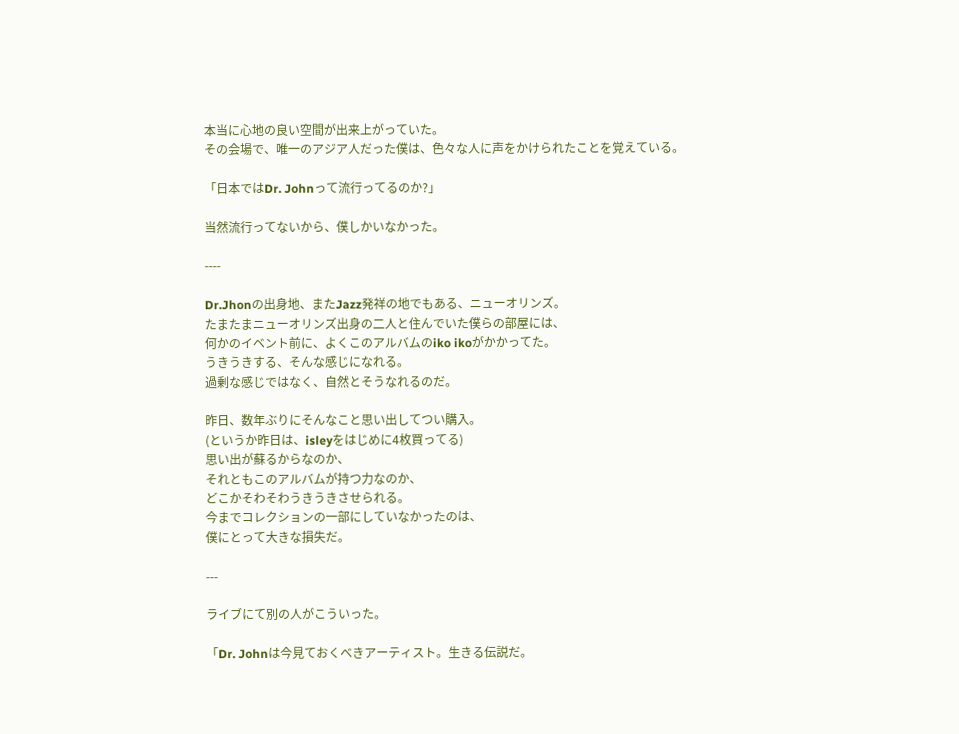本当に心地の良い空間が出来上がっていた。
その会場で、唯一のアジア人だった僕は、色々な人に声をかけられたことを覚えている。

「日本ではDr. Johnって流行ってるのか?」

当然流行ってないから、僕しかいなかった。

----

Dr.Jhonの出身地、またJazz発祥の地でもある、ニューオリンズ。
たまたまニューオリンズ出身の二人と住んでいた僕らの部屋には、
何かのイベント前に、よくこのアルバムのiko ikoがかかってた。
うきうきする、そんな感じになれる。
過剰な感じではなく、自然とそうなれるのだ。

昨日、数年ぶりにそんなこと思い出してつい購入。
(というか昨日は、isleyをはじめに4枚買ってる)
思い出が蘇るからなのか、
それともこのアルバムが持つ力なのか、
どこかそわそわうきうきさせられる。
今までコレクションの一部にしていなかったのは、
僕にとって大きな損失だ。

---

ライブにて別の人がこういった。

「Dr. Johnは今見ておくべきアーティスト。生きる伝説だ。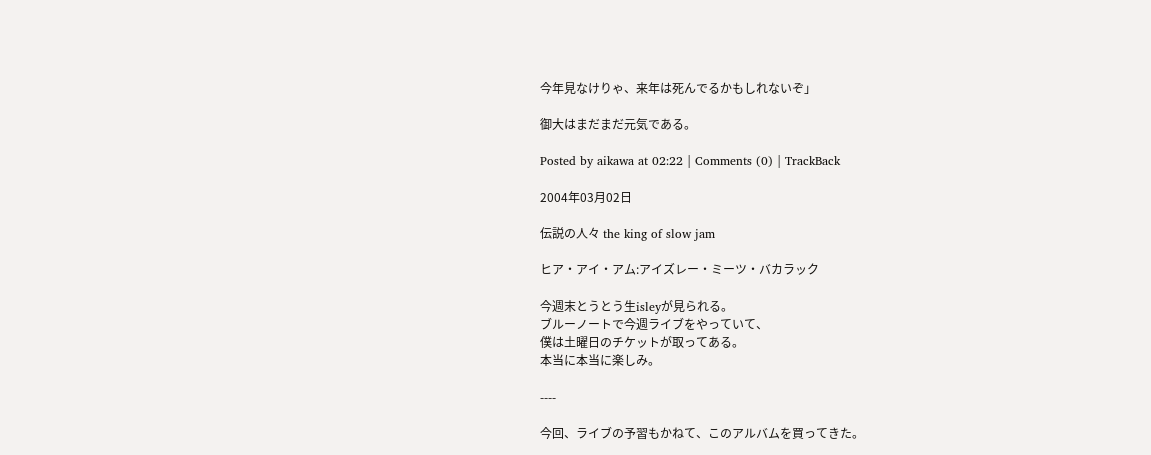今年見なけりゃ、来年は死んでるかもしれないぞ」

御大はまだまだ元気である。

Posted by aikawa at 02:22 | Comments (0) | TrackBack

2004年03月02日

伝説の人々 the king of slow jam

ヒア・アイ・アム:アイズレー・ミーツ・バカラック

今週末とうとう生isleyが見られる。
ブルーノートで今週ライブをやっていて、
僕は土曜日のチケットが取ってある。
本当に本当に楽しみ。

----

今回、ライブの予習もかねて、このアルバムを買ってきた。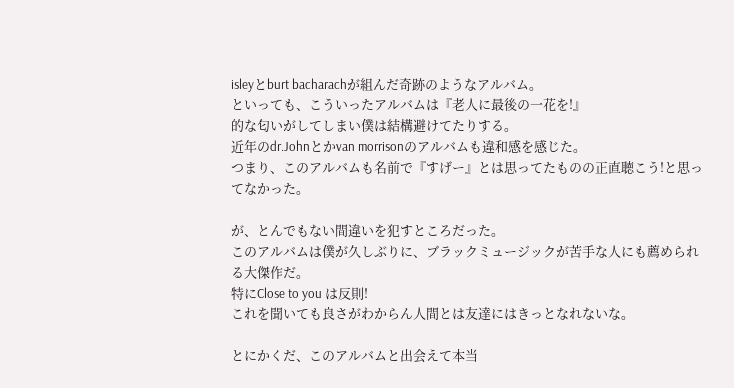isleyとburt bacharachが組んだ奇跡のようなアルバム。
といっても、こういったアルバムは『老人に最後の一花を!』
的な匂いがしてしまい僕は結構避けてたりする。
近年のdr.Johnとかvan morrisonのアルバムも違和感を感じた。
つまり、このアルバムも名前で『すげー』とは思ってたものの正直聴こう!と思ってなかった。

が、とんでもない間違いを犯すところだった。
このアルバムは僕が久しぶりに、ブラックミュージックが苦手な人にも薦められる大傑作だ。
特にClose to you は反則!
これを聞いても良さがわからん人間とは友達にはきっとなれないな。

とにかくだ、このアルバムと出会えて本当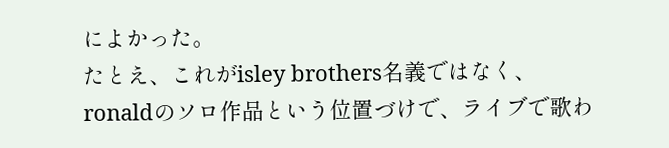によかった。
たとえ、これがisley brothers名義ではなく、
ronaldのソロ作品という位置づけで、ライブで歌わ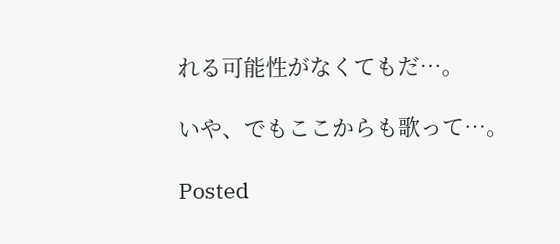れる可能性がなくてもだ…。

いや、でもここからも歌って…。

Posted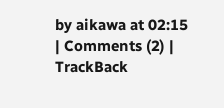by aikawa at 02:15 | Comments (2) | TrackBack